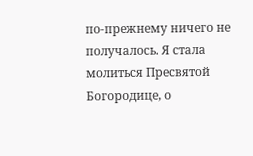по-прежнему ничего не получалось. Я стала молиться Пресвятой Богородице, о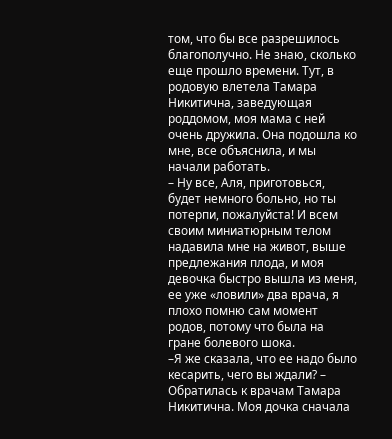том, что бы все разрешилось благополучно. Не знаю, сколько еще прошло времени. Тут, в родовую влетела Тамара Никитична, заведующая роддомом, моя мама с ней очень дружила. Она подошла ко мне, все объяснила, и мы начали работать.
– Ну все, Аля, приготовься, будет немного больно, но ты потерпи, пожалуйста! И всем своим миниатюрным телом надавила мне на живот, выше предлежания плода, и моя девочка быстро вышла из меня, ее уже «ловили» два врача, я плохо помню сам момент родов, потому что была на гране болевого шока.
–Я же сказала, что ее надо было кесарить, чего вы ждали? – Обратилась к врачам Тамара Никитична. Моя дочка сначала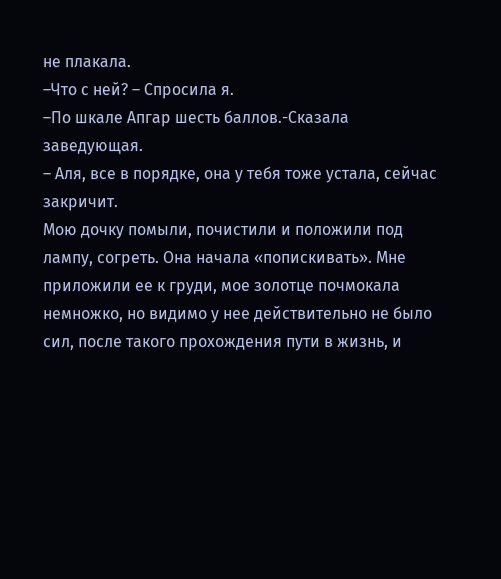не плакала.
–Что с ней? – Спросила я.
–По шкале Апгар шесть баллов.-Сказала заведующая.
– Аля, все в порядке, она у тебя тоже устала, сейчас закричит.
Мою дочку помыли, почистили и положили под лампу, согреть. Она начала «попискивать». Мне приложили ее к груди, мое золотце почмокала немножко, но видимо у нее действительно не было сил, после такого прохождения пути в жизнь, и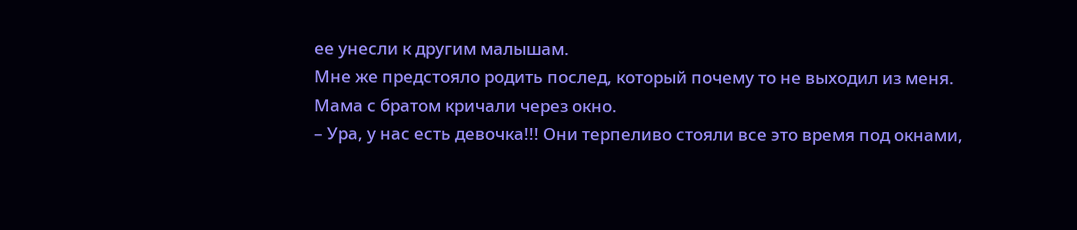ее унесли к другим малышам.
Мне же предстояло родить послед, который почему то не выходил из меня.
Мама с братом кричали через окно.
– Ура, у нас есть девочка!!! Они терпеливо стояли все это время под окнами,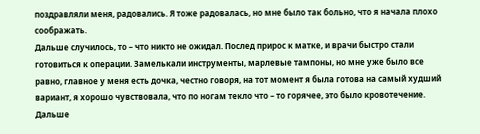поздравляли меня, радовались. Я тоже радовалась, но мне было так больно, что я начала плохо соображать.
Дальше случилось, то – что никто не ожидал. Послед прирос к матке, и врачи быстро стали готовиться к операции. Замелькали инструменты, марлевые тампоны, но мне уже было все равно, главное у меня есть дочка, честно говоря, на тот момент я была готова на самый худший вариант, я хорошо чувствовала, что по ногам текло что – то горячее, это было кровотечение.
Дальше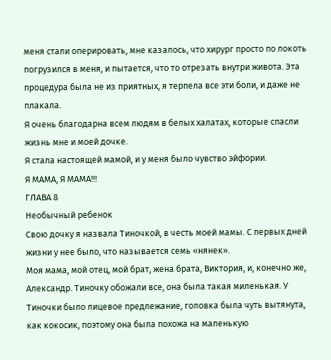меня стали оперировать, мне казалось, что хирург просто по локоть погрузился в меня, и пытается, что то отрезать внутри живота. Эта процедура была не из приятных, я терпела все эти боли, и даже не плакала.
Я очень благодарна всем людям в белых халатах, которые спасли жизнь мне и моей дочке.
Я стала настоящей мамой, и у меня было чувство эйфории.
Я МАМА, Я МАМА!!!
ГЛАВА 8
Необычный ребенок
Свою дочку я назвала Тиночкой, в честь моей мамы. С первых дней жизни у нее было, что называется семь «нянек».
Моя мама, мой отец, мой брат, жена брата, Виктория, и, конечно же, Александр. Тиночку обожали все, она была такая миленькая. У Тиночки было лицевое предлежание, головка была чуть вытянута, как кокосик, поэтому она была похожа на маленькую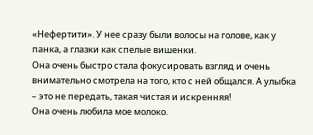«Нефертити». У нее сразу были волосы на голове, как у панка, а глазки как спелые вишенки.
Она очень быстро стала фокусировать взгляд и очень внимательно смотрела на того, кто с ней общался. А улыбка – это не передать, такая чистая и искренняя!
Она очень любила мое молоко.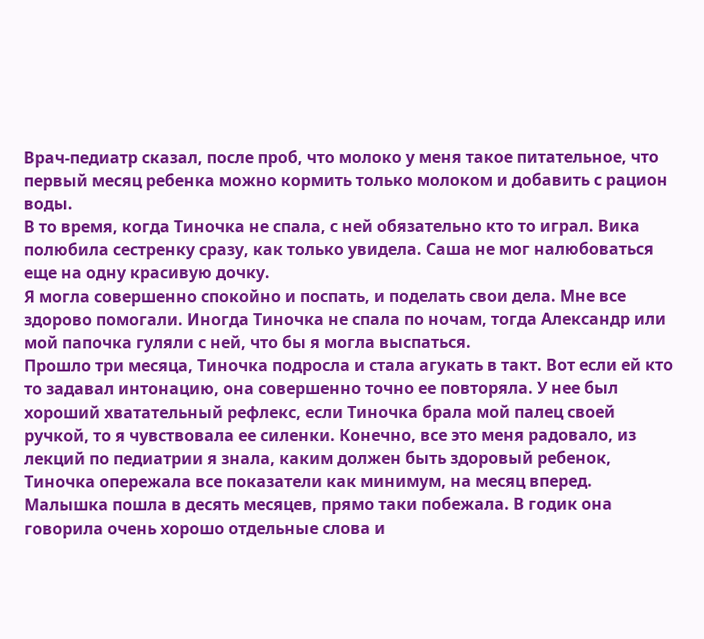Врач-педиатр сказал, после проб, что молоко у меня такое питательное, что первый месяц ребенка можно кормить только молоком и добавить с рацион воды.
В то время, когда Тиночка не спала, с ней обязательно кто то играл. Вика полюбила сестренку сразу, как только увидела. Саша не мог налюбоваться еще на одну красивую дочку.
Я могла совершенно спокойно и поспать, и поделать свои дела. Мне все здорово помогали. Иногда Тиночка не спала по ночам, тогда Александр или мой папочка гуляли с ней, что бы я могла выспаться.
Прошло три месяца, Тиночка подросла и стала агукать в такт. Вот если ей кто то задавал интонацию, она совершенно точно ее повторяла. У нее был хороший хватательный рефлекс, если Тиночка брала мой палец своей ручкой, то я чувствовала ее силенки. Конечно, все это меня радовало, из лекций по педиатрии я знала, каким должен быть здоровый ребенок, Тиночка опережала все показатели как минимум, на месяц вперед.
Малышка пошла в десять месяцев, прямо таки побежала. В годик она говорила очень хорошо отдельные слова и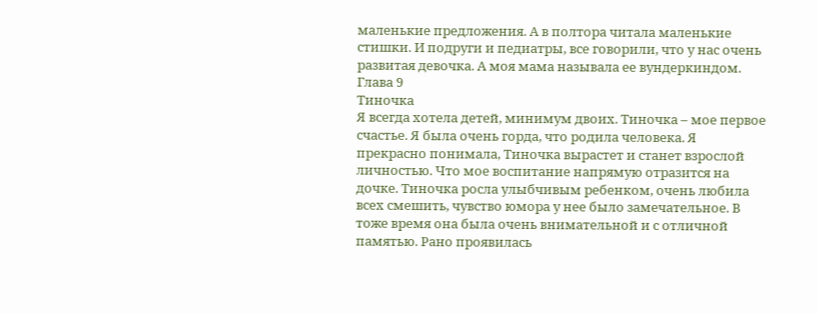маленькие предложения. А в полтора читала маленькие стишки. И подруги и педиатры, все говорили, что у нас очень развитая девочка. А моя мама называла ее вундеркиндом.
Глава 9
Тиночка
Я всегда хотела детей, минимум двоих. Тиночка – мое первое счастье. Я была очень горда, что родила человека. Я прекрасно понимала, Тиночка вырастет и станет взрослой личностью. Что мое воспитание напрямую отразится на дочке. Тиночка росла улыбчивым ребенком, очень любила всех смешить, чувство юмора у нее было замечательное. В тоже время она была очень внимательной и с отличной памятью. Рано проявилась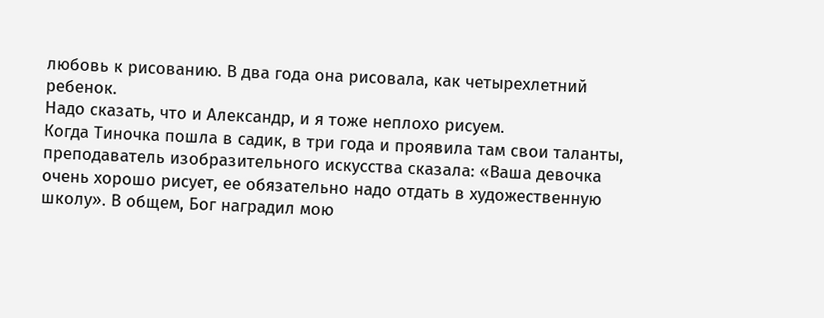любовь к рисованию. В два года она рисовала, как четырехлетний ребенок.
Надо сказать, что и Александр, и я тоже неплохо рисуем.
Когда Тиночка пошла в садик, в три года и проявила там свои таланты, преподаватель изобразительного искусства сказала: «Ваша девочка очень хорошо рисует, ее обязательно надо отдать в художественную школу». В общем, Бог наградил мою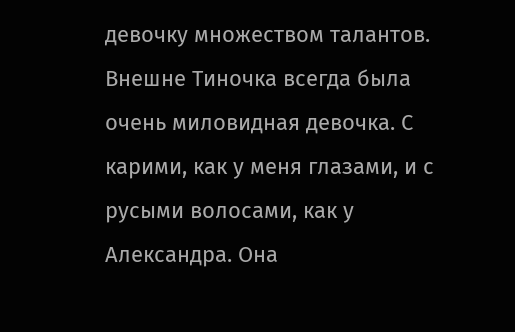девочку множеством талантов.
Внешне Тиночка всегда была очень миловидная девочка. С карими, как у меня глазами, и с русыми волосами, как у Александра. Она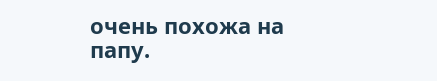очень похожа на папу.